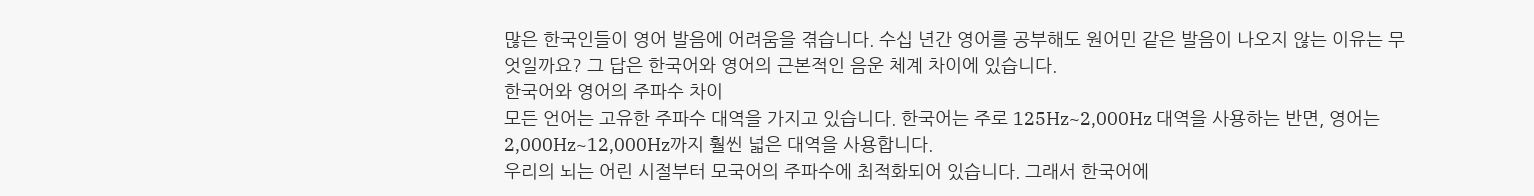많은 한국인들이 영어 발음에 어려움을 겪습니다. 수십 년간 영어를 공부해도 원어민 같은 발음이 나오지 않는 이유는 무엇일까요? 그 답은 한국어와 영어의 근본적인 음운 체계 차이에 있습니다.
한국어와 영어의 주파수 차이
모든 언어는 고유한 주파수 대역을 가지고 있습니다. 한국어는 주로 125Hz~2,000Hz 대역을 사용하는 반면, 영어는 2,000Hz~12,000Hz까지 훨씬 넓은 대역을 사용합니다.
우리의 뇌는 어린 시절부터 모국어의 주파수에 최적화되어 있습니다. 그래서 한국어에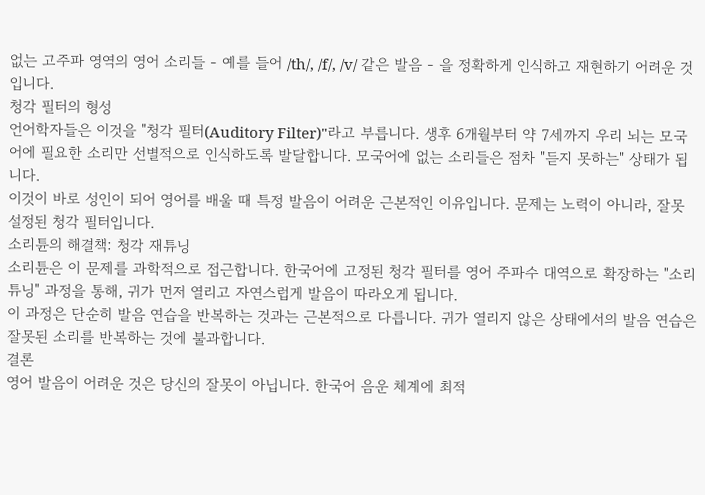없는 고주파 영역의 영어 소리들 - 예를 들어 /th/, /f/, /v/ 같은 발음 - 을 정확하게 인식하고 재현하기 어려운 것입니다.
청각 필터의 형성
언어학자들은 이것을 "청각 필터(Auditory Filter)"라고 부릅니다. 생후 6개월부터 약 7세까지 우리 뇌는 모국어에 필요한 소리만 선별적으로 인식하도록 발달합니다. 모국어에 없는 소리들은 점차 "듣지 못하는" 상태가 됩니다.
이것이 바로 성인이 되어 영어를 배울 때 특정 발음이 어려운 근본적인 이유입니다. 문제는 노력이 아니라, 잘못 설정된 청각 필터입니다.
소리튠의 해결책: 청각 재튜닝
소리튠은 이 문제를 과학적으로 접근합니다. 한국어에 고정된 청각 필터를 영어 주파수 대역으로 확장하는 "소리 튜닝" 과정을 통해, 귀가 먼저 열리고 자연스럽게 발음이 따라오게 됩니다.
이 과정은 단순히 발음 연습을 반복하는 것과는 근본적으로 다릅니다. 귀가 열리지 않은 상태에서의 발음 연습은 잘못된 소리를 반복하는 것에 불과합니다.
결론
영어 발음이 어려운 것은 당신의 잘못이 아닙니다. 한국어 음운 체계에 최적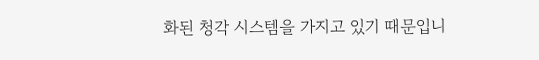화된 청각 시스템을 가지고 있기 때문입니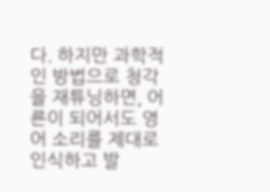다. 하지만 과학적인 방법으로 청각을 재튜닝하면, 어른이 되어서도 영어 소리를 제대로 인식하고 발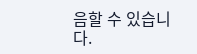음할 수 있습니다.